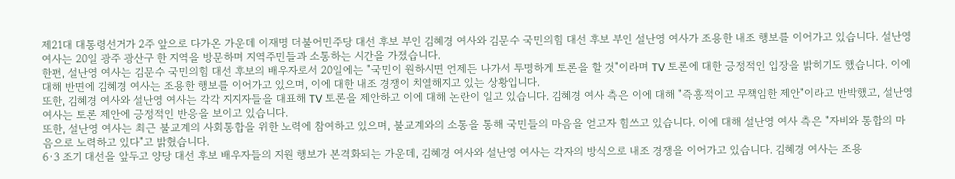제21대 대통령선거가 2주 앞으로 다가온 가운데 이재명 더불어민주당 대선 후보 부인 김혜경 여사와 김문수 국민의힘 대선 후보 부인 설난영 여사가 조용한 내조 행보를 이어가고 있습니다. 설난영 여사는 20일 광주 광산구 한 지역을 방문하며 지역주민들과 소통하는 시간을 가졌습니다.
한편, 설난영 여사는 김문수 국민의힘 대선 후보의 배우자로서 20일에는 "국민이 원하시면 언제든 나가서 투명하게 토론을 할 것"이라며 TV 토론에 대한 긍정적인 입장을 밝히기도 했습니다. 이에 대해 반면에 김혜경 여사는 조용한 행보를 이어가고 있으며, 이에 대한 내조 경쟁이 치열해지고 있는 상황입니다.
또한, 김혜경 여사와 설난영 여사는 각각 지지자들을 대표해 TV 토론을 제안하고 이에 대해 논란이 일고 있습니다. 김혜경 여사 측은 이에 대해 "즉흥적이고 무책임한 제안"이라고 반박했고, 설난영 여사는 토론 제안에 긍정적인 반응을 보이고 있습니다.
또한, 설난영 여사는 최근 불교계의 사회통합을 위한 노력에 참여하고 있으며, 불교계와의 소통을 통해 국민들의 마음을 얻고자 힘쓰고 있습니다. 이에 대해 설난영 여사 측은 "자비와 통합의 마음으로 노력하고 있다"고 밝혔습니다.
6·3 조기 대선을 앞두고 양당 대선 후보 배우자들의 지원 행보가 본격화되는 가운데, 김혜경 여사와 설난영 여사는 각자의 방식으로 내조 경쟁을 이어가고 있습니다. 김혜경 여사는 조용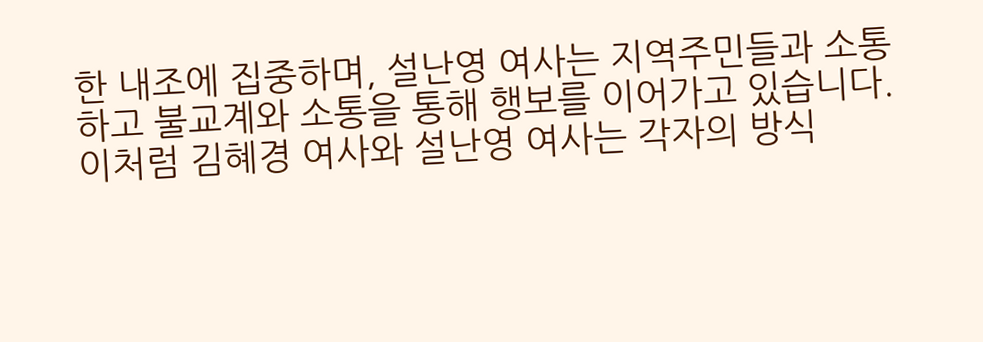한 내조에 집중하며, 설난영 여사는 지역주민들과 소통하고 불교계와 소통을 통해 행보를 이어가고 있습니다.
이처럼 김혜경 여사와 설난영 여사는 각자의 방식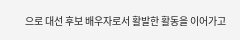으로 대선 후보 배우자로서 활발한 활동을 이어가고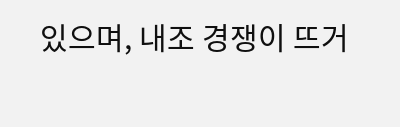있으며, 내조 경쟁이 뜨거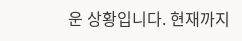운 상황입니다. 현재까지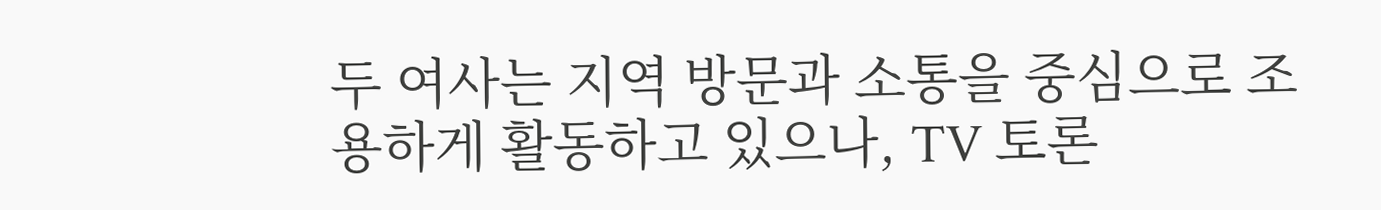두 여사는 지역 방문과 소통을 중심으로 조용하게 활동하고 있으나, TV 토론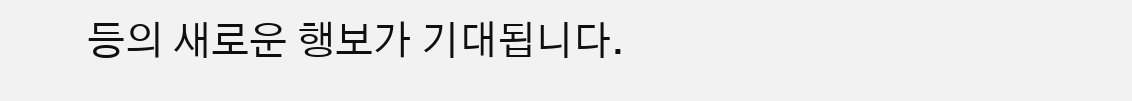등의 새로운 행보가 기대됩니다.